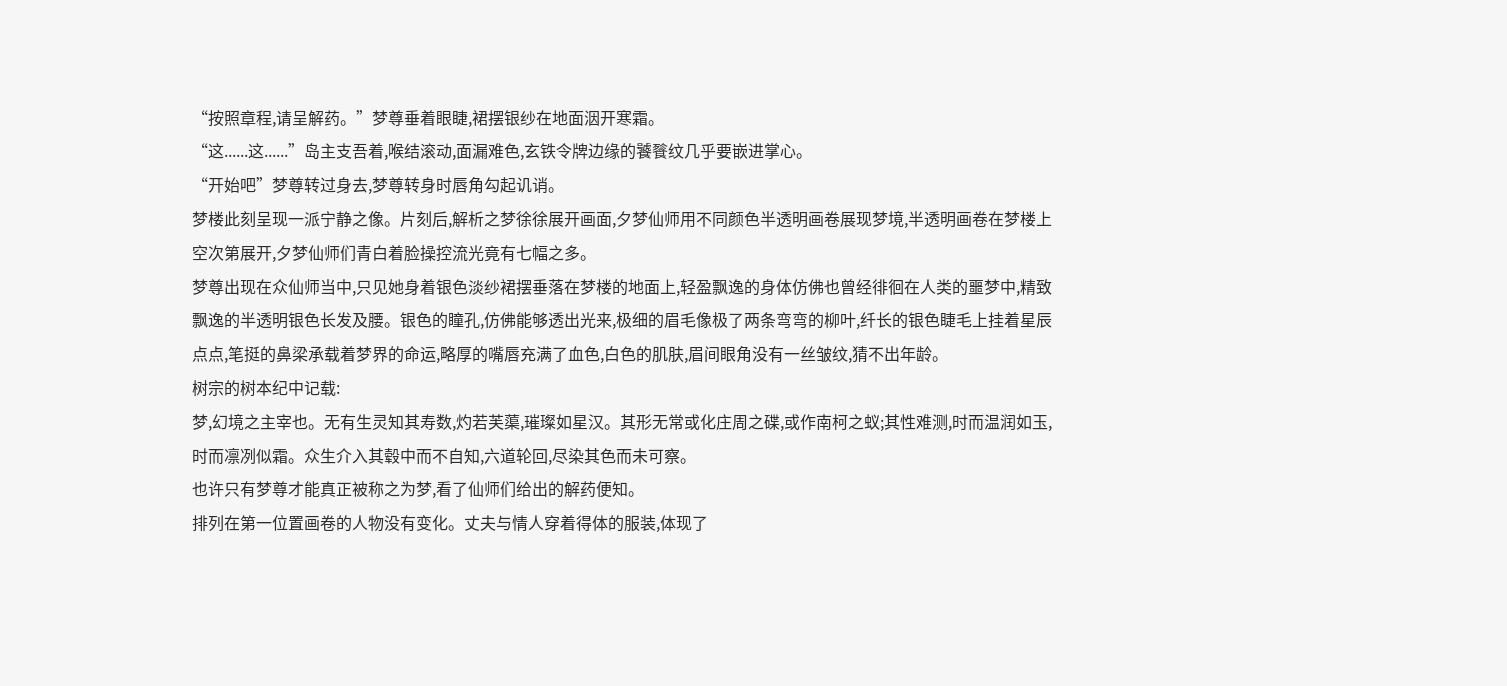“按照章程,请呈解药。”梦尊垂着眼睫,裙摆银纱在地面洇开寒霜。
“这......这......”岛主支吾着,喉结滚动,面漏难色,玄铁令牌边缘的饕餮纹几乎要嵌进掌心。
“开始吧”梦尊转过身去,梦尊转身时唇角勾起讥诮。
梦楼此刻呈现一派宁静之像。片刻后,解析之梦徐徐展开画面,夕梦仙师用不同颜色半透明画卷展现梦境,半透明画卷在梦楼上空次第展开,夕梦仙师们青白着脸操控流光竟有七幅之多。
梦尊出现在众仙师当中,只见她身着银色淡纱裙摆垂落在梦楼的地面上,轻盈飘逸的身体仿佛也曾经徘徊在人类的噩梦中,精致飘逸的半透明银色长发及腰。银色的瞳孔,仿佛能够透出光来,极细的眉毛像极了两条弯弯的柳叶,纤长的银色睫毛上挂着星辰点点,笔挺的鼻梁承载着梦界的命运,略厚的嘴唇充满了血色,白色的肌肤,眉间眼角没有一丝皱纹,猜不出年龄。
树宗的树本纪中记载:
梦,幻境之主宰也。无有生灵知其寿数,灼若芙蕖,璀璨如星汉。其形无常或化庄周之碟,或作南柯之蚁;其性难测,时而温润如玉,时而凛冽似霜。众生介入其毂中而不自知,六道轮回,尽染其色而未可察。
也许只有梦尊才能真正被称之为梦,看了仙师们给出的解药便知。
排列在第一位置画卷的人物没有变化。丈夫与情人穿着得体的服装,体现了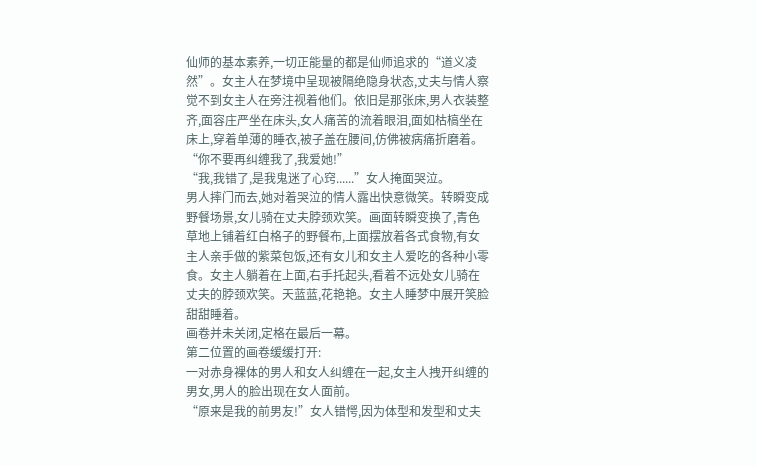仙师的基本素养,一切正能量的都是仙师追求的“道义凌然”。女主人在梦境中呈现被隔绝隐身状态,丈夫与情人察觉不到女主人在旁注视着他们。依旧是那张床,男人衣装整齐,面容庄严坐在床头,女人痛苦的流着眼泪,面如枯槁坐在床上,穿着单薄的睡衣,被子盖在腰间,仿佛被病痛折磨着。
“你不要再纠缠我了,我爱她!”
“我,我错了,是我鬼迷了心窍......”女人掩面哭泣。
男人摔门而去,她对着哭泣的情人露出快意微笑。转瞬变成野餐场景,女儿骑在丈夫脖颈欢笑。画面转瞬变换了,青色草地上铺着红白格子的野餐布,上面摆放着各式食物,有女主人亲手做的紫菜包饭,还有女儿和女主人爱吃的各种小零食。女主人躺着在上面,右手托起头,看着不远处女儿骑在丈夫的脖颈欢笑。天蓝蓝,花艳艳。女主人睡梦中展开笑脸甜甜睡着。
画卷并未关闭,定格在最后一幕。
第二位置的画卷缓缓打开:
一对赤身裸体的男人和女人纠缠在一起,女主人拽开纠缠的男女,男人的脸出现在女人面前。
“原来是我的前男友!”女人错愕,因为体型和发型和丈夫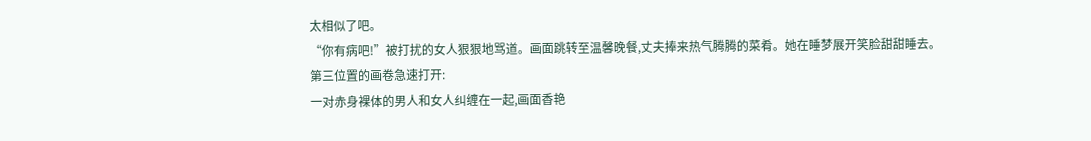太相似了吧。
“你有病吧!”被打扰的女人狠狠地骂道。画面跳转至温馨晚餐,丈夫捧来热气腾腾的菜肴。她在睡梦展开笑脸甜甜睡去。
第三位置的画卷急速打开:
一对赤身裸体的男人和女人纠缠在一起,画面香艳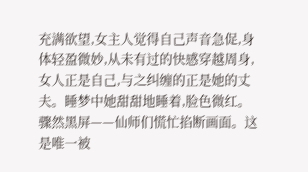充满欲望,女主人觉得自己声音急促,身体轻盈微妙,从未有过的快感穿越周身,女人正是自己,与之纠缠的正是她的丈夫。睡梦中她甜甜地睡着,脸色微红。
骤然黑屏——仙师们慌忙掐断画面。这是唯一被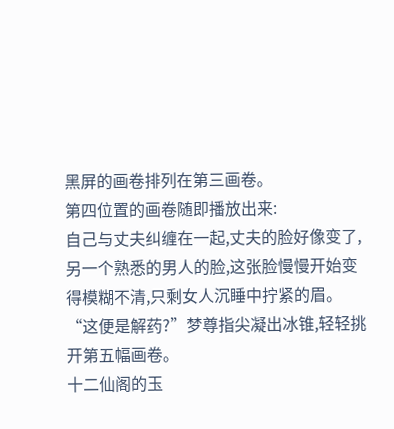黑屏的画卷排列在第三画卷。
第四位置的画卷随即播放出来:
自己与丈夫纠缠在一起,丈夫的脸好像变了,另一个熟悉的男人的脸,这张脸慢慢开始变得模糊不清,只剩女人沉睡中拧紧的眉。
“这便是解药?”梦尊指尖凝出冰锥,轻轻挑开第五幅画卷。
十二仙阁的玉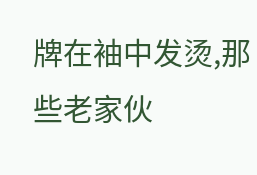牌在袖中发烫,那些老家伙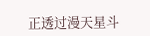正透过漫天星斗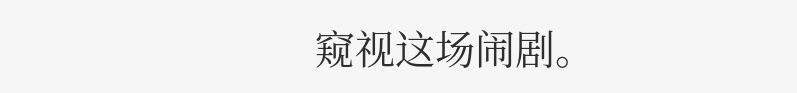窥视这场闹剧。